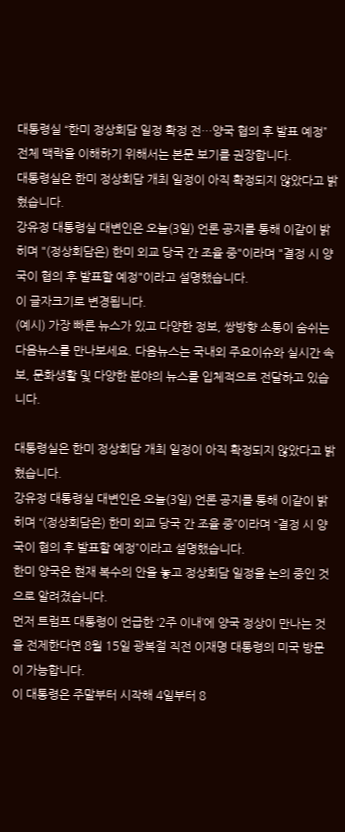대통령실 “한미 정상회담 일정 확정 전…양국 협의 후 발표 예정”
전체 맥락을 이해하기 위해서는 본문 보기를 권장합니다.
대통령실은 한미 정상회담 개최 일정이 아직 확정되지 않았다고 밝혔습니다.
강유정 대통령실 대변인은 오늘(3일) 언론 공지를 통해 이같이 밝히며 "(정상회담은) 한미 외교 당국 간 조율 중"이라며 "결정 시 양국이 협의 후 발표할 예정"이라고 설명했습니다.
이 글자크기로 변경됩니다.
(예시) 가장 빠른 뉴스가 있고 다양한 정보, 쌍방향 소통이 숨쉬는 다음뉴스를 만나보세요. 다음뉴스는 국내외 주요이슈와 실시간 속보, 문화생활 및 다양한 분야의 뉴스를 입체적으로 전달하고 있습니다.

대통령실은 한미 정상회담 개최 일정이 아직 확정되지 않았다고 밝혔습니다.
강유정 대통령실 대변인은 오늘(3일) 언론 공지를 통해 이같이 밝히며 “(정상회담은) 한미 외교 당국 간 조율 중”이라며 “결정 시 양국이 협의 후 발표할 예정”이라고 설명했습니다.
한미 양국은 현재 복수의 안을 놓고 정상회담 일정을 논의 중인 것으로 알려졌습니다.
먼저 트럼프 대통령이 언급한 ‘2주 이내’에 양국 정상이 만나는 것을 전제한다면 8월 15일 광복절 직전 이재명 대통령의 미국 방문이 가능합니다.
이 대통령은 주말부터 시작해 4일부터 8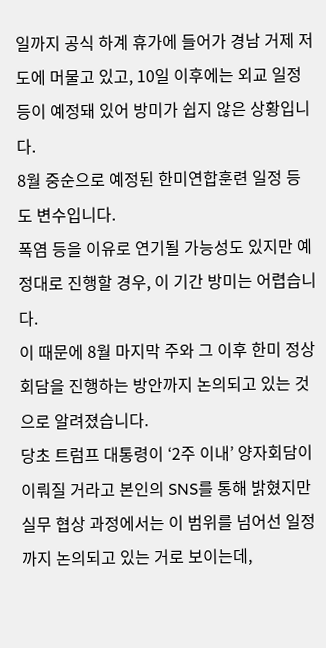일까지 공식 하계 휴가에 들어가 경남 거제 저도에 머물고 있고, 10일 이후에는 외교 일정 등이 예정돼 있어 방미가 쉽지 않은 상황입니다.
8월 중순으로 예정된 한미연합훈련 일정 등도 변수입니다.
폭염 등을 이유로 연기될 가능성도 있지만 예정대로 진행할 경우, 이 기간 방미는 어렵습니다.
이 때문에 8월 마지막 주와 그 이후 한미 정상회담을 진행하는 방안까지 논의되고 있는 것으로 알려졌습니다.
당초 트럼프 대통령이 ‘2주 이내’ 양자회담이 이뤄질 거라고 본인의 SNS를 통해 밝혔지만 실무 협상 과정에서는 이 범위를 넘어선 일정까지 논의되고 있는 거로 보이는데,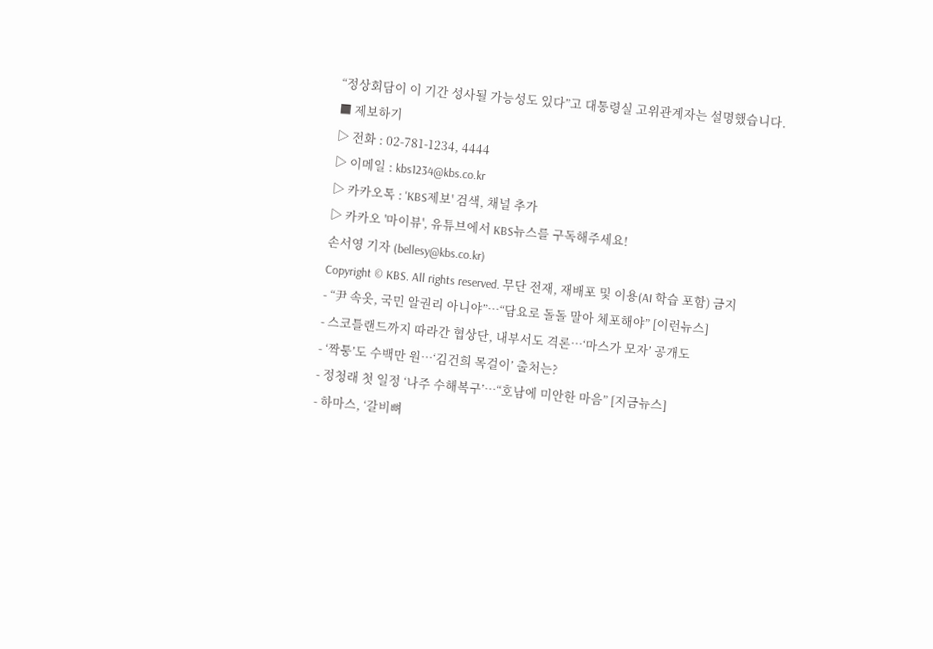“정상회담이 이 기간 성사될 가능성도 있다”고 대통령실 고위관계자는 설명했습니다.
■ 제보하기
▷ 전화 : 02-781-1234, 4444
▷ 이메일 : kbs1234@kbs.co.kr
▷ 카카오톡 : 'KBS제보' 검색, 채널 추가
▷ 카카오 '마이뷰', 유튜브에서 KBS뉴스를 구독해주세요!
손서영 기자 (bellesy@kbs.co.kr)
Copyright © KBS. All rights reserved. 무단 전재, 재배포 및 이용(AI 학습 포함) 금지
- “尹 속옷, 국민 알권리 아니야”…“담요로 돌돌 말아 체포해야” [이런뉴스]
- 스코틀랜드까지 따라간 협상단, 내부서도 격론…‘마스가 모자’ 공개도
- ‘짝퉁’도 수백만 원…‘김건희 목걸이’ 출처는?
- 정청래 첫 일정 ‘나주 수해복구’…“호남에 미안한 마음” [지금뉴스]
- 하마스, ‘갈비뼈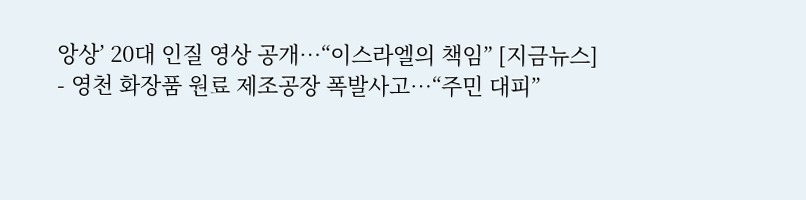앙상’ 20대 인질 영상 공개…“이스라엘의 책임” [지금뉴스]
- 영천 화장품 원료 제조공장 폭발사고…“주민 대피”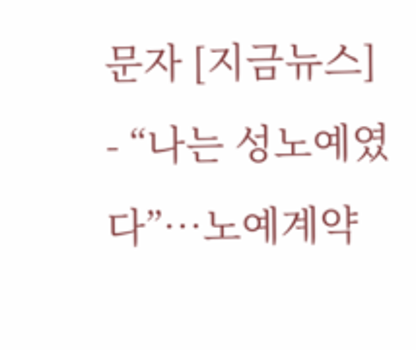문자 [지금뉴스]
- “나는 성노예였다”…노예계약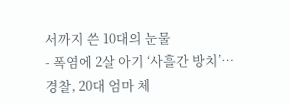서까지 쓴 10대의 눈물
- 폭염에 2살 아기 ‘사흘간 방치’…경찰, 20대 엄마 체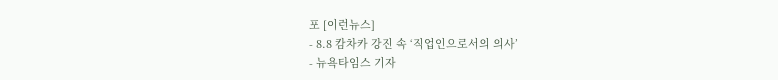포 [이런뉴스]
- 8.8 캄차카 강진 속 ‘직업인으로서의 의사’
- 뉴욕타임스 기자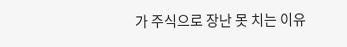가 주식으로 장난 못 치는 이유